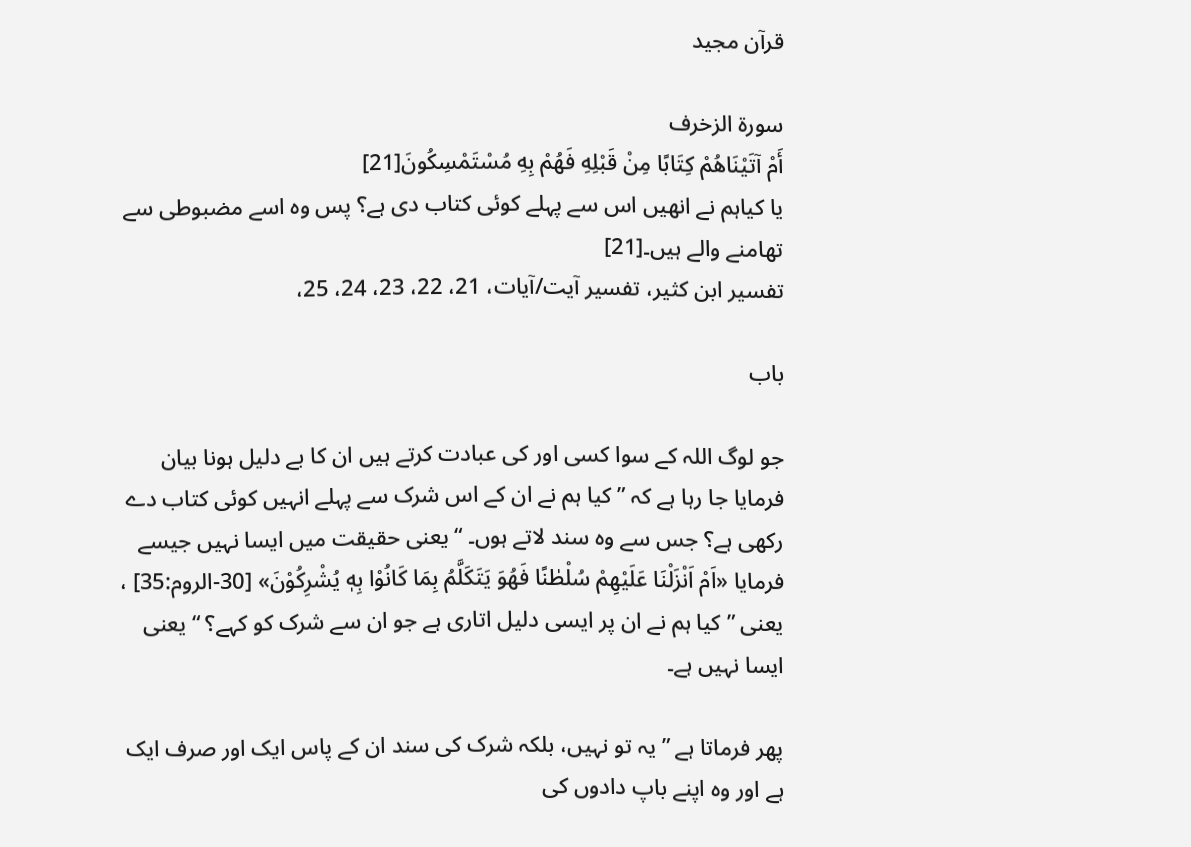قرآن مجيد

سورة الزخرف
أَمْ آتَيْنَاهُمْ كِتَابًا مِنْ قَبْلِهِ فَهُمْ بِهِ مُسْتَمْسِكُونَ[21]
یا کیاہم نے انھیں اس سے پہلے کوئی کتاب دی ہے؟ پس وہ اسے مضبوطی سے تھامنے والے ہیں۔[21]
تفسیر ابن کثیر، تفسیر آیت/آیات، 21، 22، 23، 24، 25،

باب

جو لوگ اللہ کے سوا کسی اور کی عبادت کرتے ہیں ان کا بے دلیل ہونا بیان فرمایا جا رہا ہے کہ ” کیا ہم نے ان کے اس شرک سے پہلے انہیں کوئی کتاب دے رکھی ہے؟ جس سے وہ سند لاتے ہوں۔ “ یعنی حقیقت میں ایسا نہیں جیسے فرمایا «اَمْ اَنْزَلْنَا عَلَيْهِمْ سُلْطٰنًا فَهُوَ يَتَكَلَّمُ بِمَا كَانُوْا بِهٖ يُشْرِكُوْنَ» [30-الروم:35] ، یعنی ” کیا ہم نے ان پر ایسی دلیل اتاری ہے جو ان سے شرک کو کہے؟ “ یعنی ایسا نہیں ہے۔

پھر فرماتا ہے ” یہ تو نہیں، بلکہ شرک کی سند ان کے پاس ایک اور صرف ایک ہے اور وہ اپنے باپ دادوں کی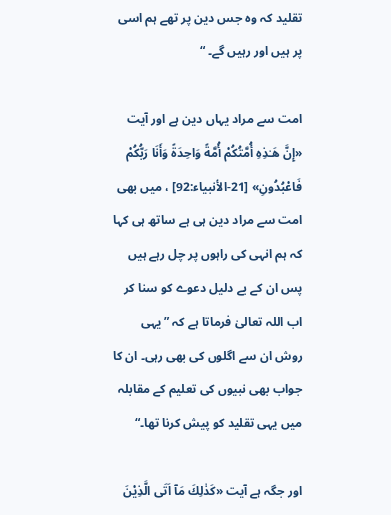تقلید کہ وہ جس دین پر تھے ہم اسی پر ہیں اور رہیں گے۔ “

امت سے مراد یہاں دین ہے اور آیت «إِنَّ هَـٰذِهِ أُمَّتُكُمْ أُمَّةً وَاحِدَةً وَأَنَا رَ‌بُّكُمْ فَاعْبُدُونِ» [21-الأنبياء:92] ، میں بھی امت سے مراد دین ہی ہے ساتھ ہی کہا کہ ہم انہی کی راہوں پر چل رہے ہیں پس ان کے بے دلیل دعوے کو سنا کر اب اللہ تعالیٰ فرماتا ہے کہ ” یہی روش ان سے اگلوں کی بھی رہی۔ ان کا جواب بھی نبیوں کی تعلیم کے مقابلہ میں یہی تقلید کو پیش کرنا تھا۔“

اور جگہ ہے آیت «كَذٰلِكَ مَآ اَتَى الَّذِيْنَ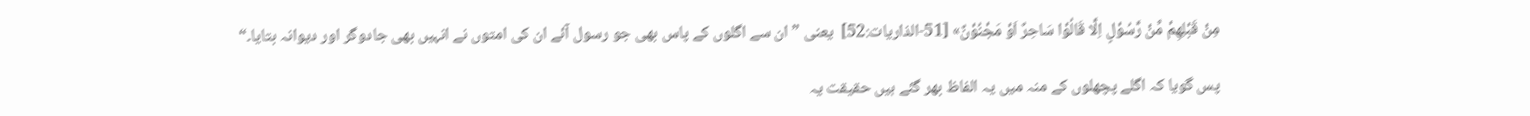مِنْ قَبْلِهِمْ مِّنْ رَّسُوْلٍ اِلَّا قَالُوْا سَاحِرٌ اَوْ مَجْنُوْنٌ» [51-الذاريات:52]  یعنی ” ان سے اگلوں کے پاس بھی جو رسول آئے ان کی امتوں نے انہیں بھی جادوگر اور دیوانہ بتایا۔“

پس گویا کہ اگلے پچھلوں کے منہ میں یہ الفاظ بھر گئے ہیں حقیقت یہ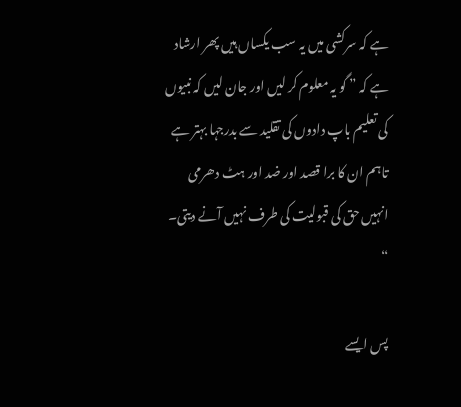ہے کہ سرکشی میں یہ سب یکساں ہیں پھر ارشاد ہے کہ ” گو یہ معلوم کر لیں اور جان لیں کہ نبیوں کی تعلیم باپ دادوں کی تقلید سے بدرجہا بہتر ہے تاہم ان کا برا قصد اور ضد اور ہٹ دھرمی انہیں حق کی قبولیت کی طرف نہیں آنے دیتی۔ “

پس ایسے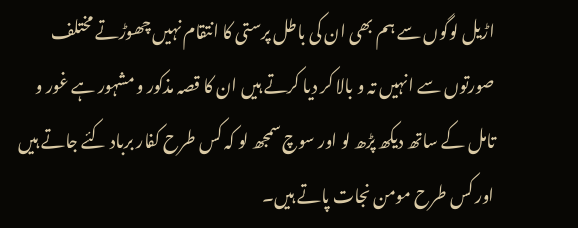اڑیل لوگوں سے ہم بھی ان کی باطل پرستی کا انتقام نہیں چھوڑتے مختلف صورتوں سے انہیں تہ و بالا کر دیا کرتے ہیں ان کا قصہ مذکور و مشہور ہے غور و تامل کے ساتھ دیکھ پڑھ لو اور سوچ سمجھ لو کہ کس طرح کفار برباد کئے جاتے ہیں اور کس طرح مومن نجات پاتے ہیں۔